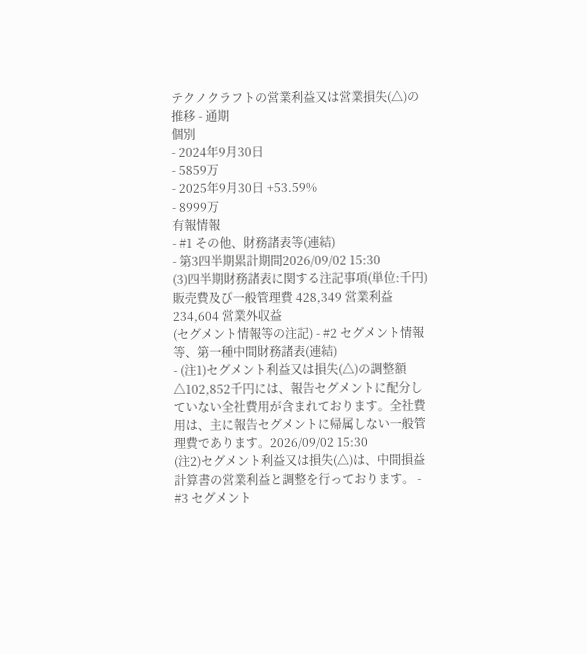テクノクラフトの営業利益又は営業損失(△)の推移 - 通期
個別
- 2024年9月30日
- 5859万
- 2025年9月30日 +53.59%
- 8999万
有報情報
- #1 その他、財務諸表等(連結)
- 第3四半期累計期間2026/09/02 15:30
(3)四半期財務諸表に関する注記事項(単位:千円) 販売費及び一般管理費 428,349 営業利益 234,604 営業外収益
(セグメント情報等の注記) - #2 セグメント情報等、第一種中間財務諸表(連結)
- (注1)セグメント利益又は損失(△)の調整額△102,852千円には、報告セグメントに配分していない全社費用が含まれております。全社費用は、主に報告セグメントに帰属しない一般管理費であります。2026/09/02 15:30
(注2)セグメント利益又は損失(△)は、中間損益計算書の営業利益と調整を行っております。 - #3 セグメント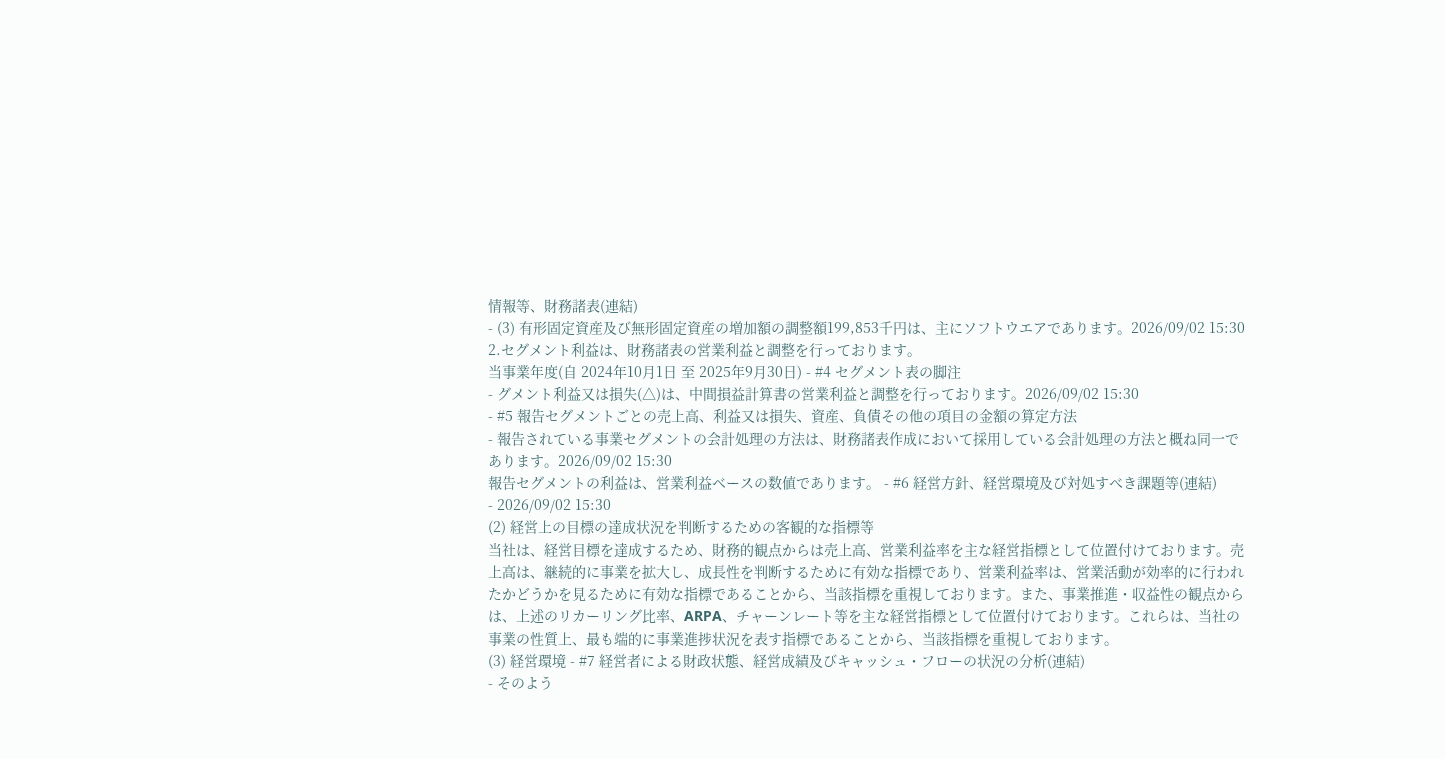情報等、財務諸表(連結)
- (3) 有形固定資産及び無形固定資産の増加額の調整額199,853千円は、主にソフトウエアであります。2026/09/02 15:30
2.セグメント利益は、財務諸表の営業利益と調整を行っております。
当事業年度(自 2024年10月1日 至 2025年9月30日) - #4 セグメント表の脚注
- グメント利益又は損失(△)は、中間損益計算書の営業利益と調整を行っております。2026/09/02 15:30
- #5 報告セグメントごとの売上高、利益又は損失、資産、負債その他の項目の金額の算定方法
- 報告されている事業セグメントの会計処理の方法は、財務諸表作成において採用している会計処理の方法と概ね同一であります。2026/09/02 15:30
報告セグメントの利益は、営業利益ベースの数値であります。 - #6 経営方針、経営環境及び対処すべき課題等(連結)
- 2026/09/02 15:30
(2) 経営上の目標の達成状況を判断するための客観的な指標等
当社は、経営目標を達成するため、財務的観点からは売上高、営業利益率を主な経営指標として位置付けております。売上高は、継続的に事業を拡大し、成長性を判断するために有効な指標であり、営業利益率は、営業活動が効率的に行われたかどうかを見るために有効な指標であることから、当該指標を重視しております。また、事業推進・収益性の観点からは、上述のリカーリング比率、ARPA、チャーンレート等を主な経営指標として位置付けております。これらは、当社の事業の性質上、最も端的に事業進捗状況を表す指標であることから、当該指標を重視しております。
(3) 経営環境 - #7 経営者による財政状態、経営成績及びキャッシュ・フローの状況の分析(連結)
- そのよう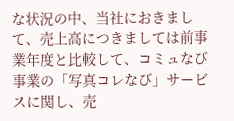な状況の中、当社におきまして、売上高につきましては前事業年度と比較して、コミュなび事業の「写真コレなび」サービスに関し、売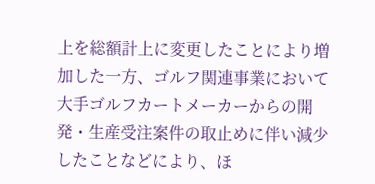上を総額計上に変更したことにより増加した一方、ゴルフ関連事業において大手ゴルフカートメーカーからの開発・生産受注案件の取止めに伴い減少したことなどにより、ほ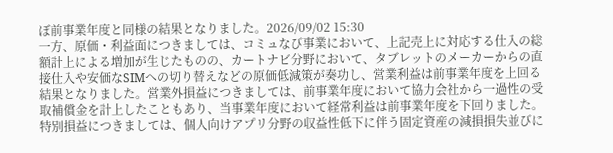ぼ前事業年度と同様の結果となりました。2026/09/02 15:30
一方、原価・利益面につきましては、コミュなび事業において、上記売上に対応する仕入の総額計上による増加が生じたものの、カートナビ分野において、タブレットのメーカーからの直接仕入や安価なSIMへの切り替えなどの原価低減策が奏功し、営業利益は前事業年度を上回る結果となりました。営業外損益につきましては、前事業年度において協力会社から一過性の受取補償金を計上したこともあり、当事業年度において経常利益は前事業年度を下回りました。特別損益につきましては、個人向けアプリ分野の収益性低下に伴う固定資産の減損損失並びに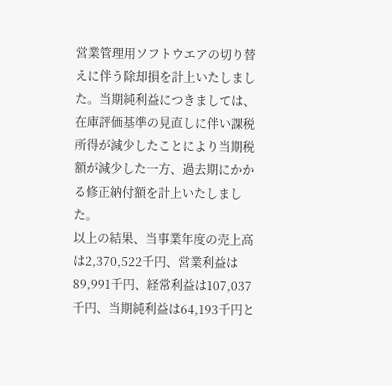営業管理用ソフトウエアの切り替えに伴う除却損を計上いたしました。当期純利益につきましては、在庫評価基準の見直しに伴い課税所得が減少したことにより当期税額が減少した一方、過去期にかかる修正納付額を計上いたしました。
以上の結果、当事業年度の売上高は2,370,522千円、営業利益は89,991千円、経常利益は107,037千円、当期純利益は64,193千円と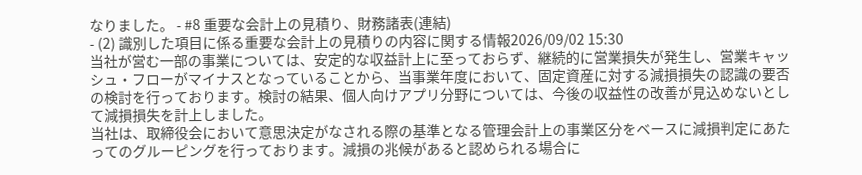なりました。 - #8 重要な会計上の見積り、財務諸表(連結)
- (2) 識別した項目に係る重要な会計上の見積りの内容に関する情報2026/09/02 15:30
当社が営む一部の事業については、安定的な収益計上に至っておらず、継続的に営業損失が発生し、営業キャッシュ・フローがマイナスとなっていることから、当事業年度において、固定資産に対する減損損失の認識の要否の検討を行っております。検討の結果、個人向けアプリ分野については、今後の収益性の改善が見込めないとして減損損失を計上しました。
当社は、取締役会において意思決定がなされる際の基準となる管理会計上の事業区分をベースに減損判定にあたってのグルーピングを行っております。減損の兆候があると認められる場合に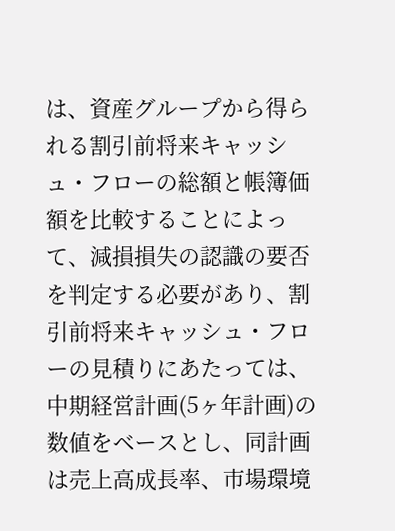は、資産グループから得られる割引前将来キャッシュ・フローの総額と帳簿価額を比較することによって、減損損失の認識の要否を判定する必要があり、割引前将来キャッシュ・フローの見積りにあたっては、中期経営計画(5ヶ年計画)の数値をベースとし、同計画は売上高成長率、市場環境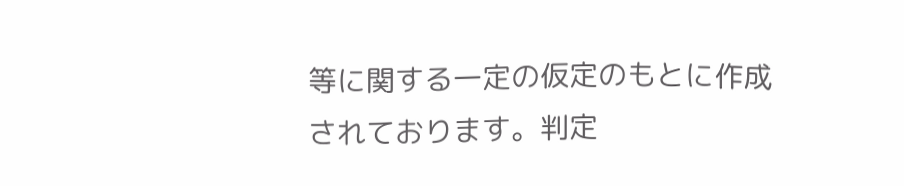等に関する一定の仮定のもとに作成されております。判定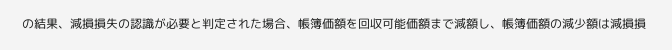の結果、減損損失の認識が必要と判定された場合、帳簿価額を回収可能価額まで減額し、帳簿価額の減少額は減損損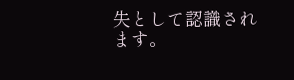失として認識されます。